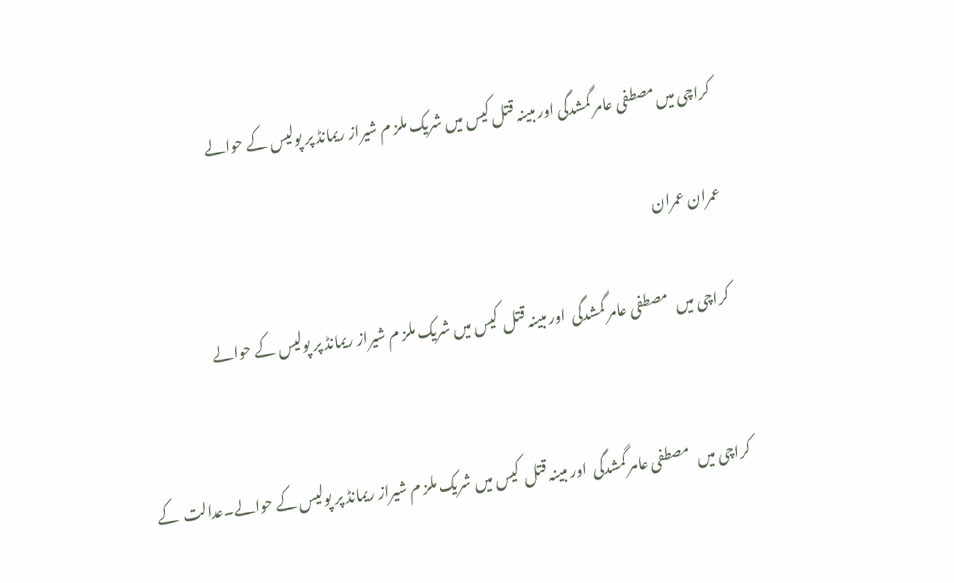کراچی میں مصطفی عامر گمشدگی اور مبینہ قتل کیس میں شریک ملز م شیراز ریمانڈ پر پولیس کے حوالے

عمران عمران

 کراچی میں   مصطفی عامر گمشدگی  اور مبینہ قتل  کیس میں شریک ملز م شیراز ریمانڈ پر پولیس کے حوالے


کراچی میں   مصطفی عامر گمشدگی  اور مبینہ قتل  کیس میں شریک ملز م شیراز ریمانڈ پر پولیس کے حوالے۔عدالت  کے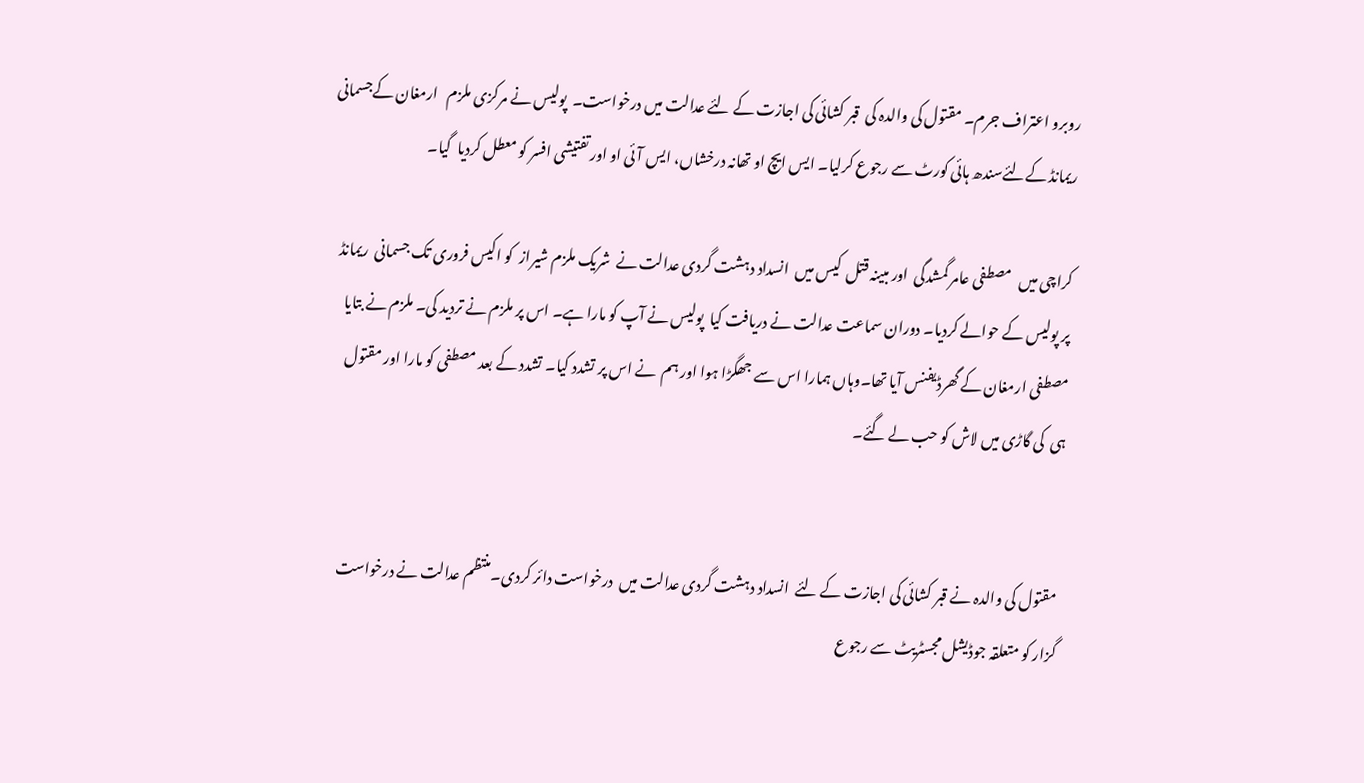روبرو اعتراف جرم۔ مقتول کی والدہ کی  قبر کشائی کی اجازت کے لئے عدالت میں درخواست۔  پولیس نے مرکزی ملزم   ارمغان کےجسمانی ریمانڈ کےلئےسندھ ہائی کورٹ سے رجوع کرلیا۔ ایس ایچ او تھانہ درخشاں، ایس آئی او اور تفتیشی افسر کو معطل کردیا  گیا۔

کراچی میں   مصطفی عامر گمشدگی  اور مبینہ قتل  کیس میں  انسداد دہشت گردی عدالت نے  شریک ملزم شیراز  کو اکیس فروری تک جسمانی  ریمانڈ پر پولیس کے حوالے کردیا۔ دوران سماعت عدالت نے دریافت کیا  پولیس نے آپ کو مارا ہے۔ اس پر ملزم نے تردید کی۔ ملزم نے بتایا  مصطفی ارمغان کے گھرڈیفنس آیا تھا۔وہاں ہمارا اس سے جھگڑا ہوا اور ہم  نے اس پر تشدد کیا۔ تشدد کے بعد مصطفی کو مارا اور مقتول ہی  کی گاڑی میں لاش کو حب لے گئے۔


 مقتول کی والدہ نے قبر کشائی کی اجازت کے لئے  انسداد دہشت گردی عدالت میں  درخواست دائر کردی۔منتظم عدالت نے درخواست گزار کو متعلقہ جوڈیشل مجسٹریٹ سے رجوع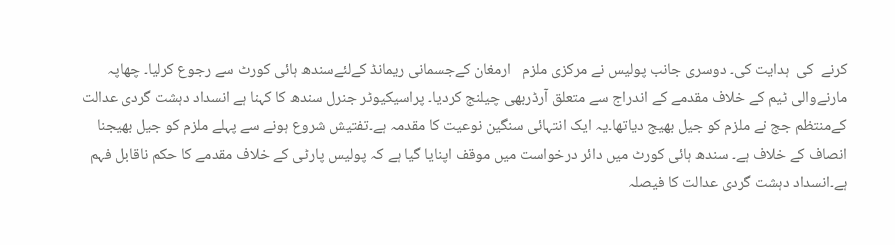کرنے  کی  ہدایت کی۔ دوسری جانب پولیس نے مرکزی ملزم   ارمغان کےجسمانی ریمانڈ کےلئےسندھ ہائی کورٹ سے رجوع کرلیا۔ چھاپہ مارنےوالی ٹیم کے خلاف مقدمے کے اندراج سے متعلق آرڈربھی چیلنج کردیا۔ پراسیکیوٹر جنرل سندھ کا کہنا ہے انسداد دہشت گردی عدالت کےمنتظم جج نے ملزم کو جیل بھیج دیاتھا۔یہ ایک انتہائی سنگین نوعیت کا مقدمہ ہے۔تفتیش شروع ہونے سے پہلے ملزم کو جیل بھیجنا انصاف کے خلاف ہے۔ سندھ ہائی کورٹ میں دائر درخواست میں موقف اپنایا گیا ہے کہ پولیس پارٹی کے خلاف مقدمے کا حکم ناقابل فہم ہے۔انسداد دہشت گردی عدالت کا فیصلہ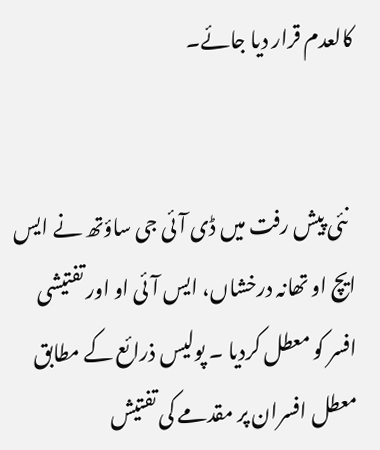کالعدم قرار دیا جائے۔


  نئی پیش رفت میں ڈی آئی جی ساؤتھ نے ایس ایچ او تھانہ درخشاں، ایس آئی او اور تفتیشی افسر کو معطل کردیا ۔ پولیس ذرائع کے مطابق معطل افسران پر مقدمے کی تفتیش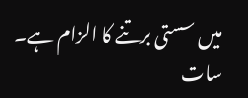میں سستی برتنے کا الزام ہے۔ سات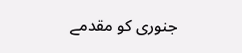جنوری کو مقدمے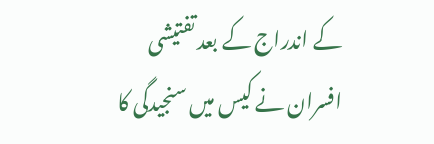کے اندراج کے بعد تفتیشی افسران نے کیس میں سنجیدگی کا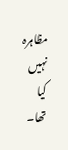مظاہرہ نہیں کیا تھا۔